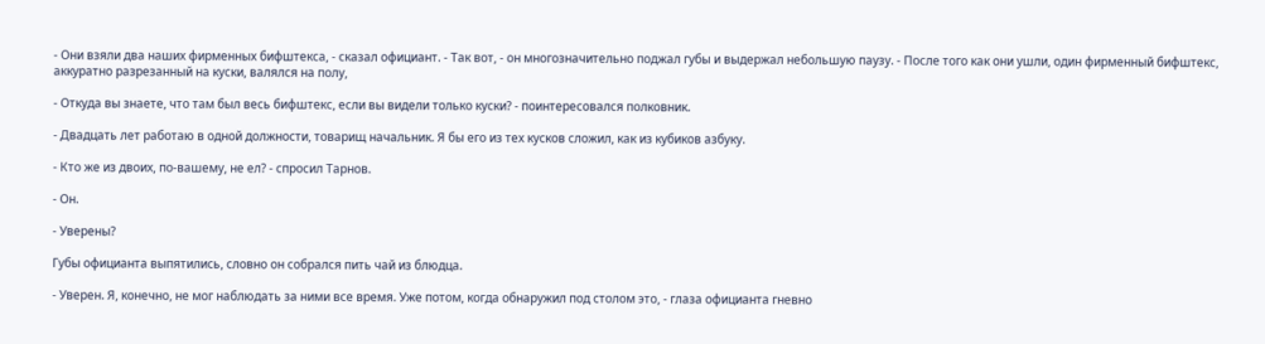- Они взяли два наших фирменных бифштекса, - сказал официант. - Так вот, - он многозначительно поджал губы и выдержал небольшую паузу. - После того как они ушли, один фирменный бифштекс, аккуратно разрезанный на куски, валялся на полу,

- Откуда вы знаете, что там был весь бифштекс, если вы видели только куски? - поинтересовался полковник.

- Двадцать лет работаю в одной должности, товарищ начальник. Я бы его из тех кусков сложил, как из кубиков азбуку.

- Кто же из двоих, по-вашему, не ел? - спросил Тарнов.

- Он.

- Уверены?

Губы официанта выпятились, словно он собрался пить чай из блюдца.

- Уверен. Я, конечно, не мог наблюдать за ними все время. Уже потом, когда обнаружил под столом это, - глаза официанта гневно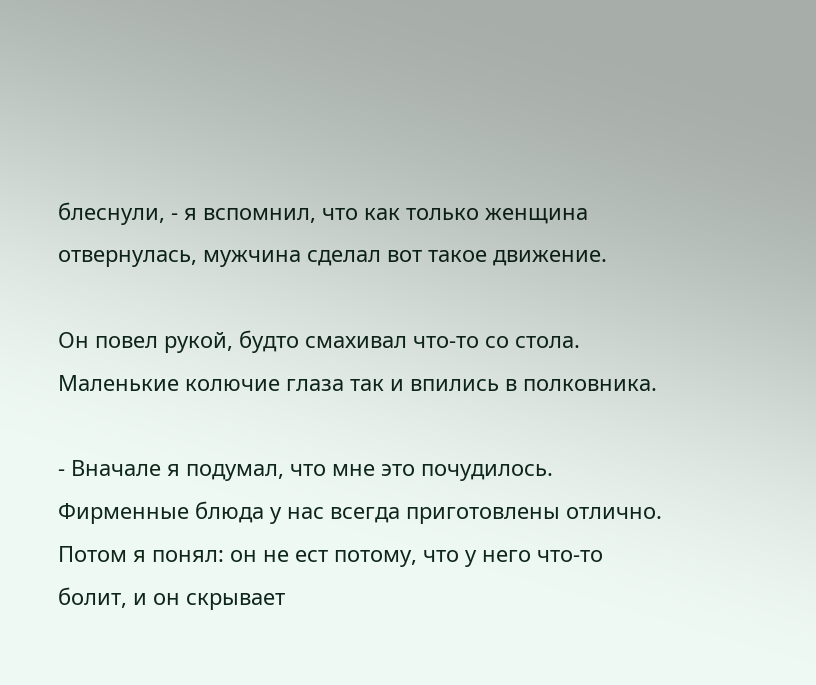блеснули, - я вспомнил, что как только женщина отвернулась, мужчина сделал вот такое движение.

Он повел рукой, будто смахивал что-то со стола. Маленькие колючие глаза так и впились в полковника.

- Вначале я подумал, что мне это почудилось. Фирменные блюда у нас всегда приготовлены отлично. Потом я понял: он не ест потому, что у него что-то болит, и он скрывает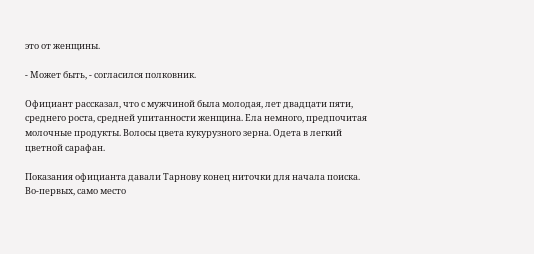это от женщины.

- Может быть, - согласился полковник.

Официант рассказал, что с мужчиной была молодая, лет двадцати пяти, среднего роста, средней упитанности женщина. Ела немного, предпочитая молочные продукты. Волосы цвета кукурузного зерна. Одета в легкий цветной сарафан.

Показания официанта давали Тарнову конец ниточки для начала поиска. Во-первых, само место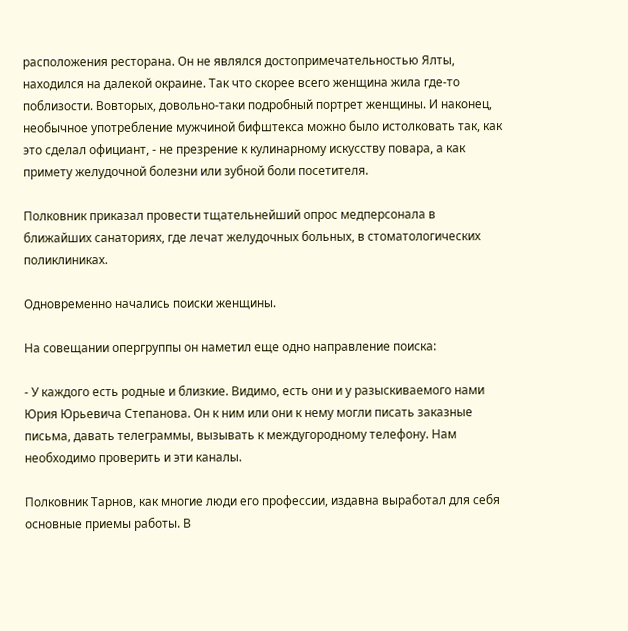расположения ресторана. Он не являлся достопримечательностью Ялты, находился на далекой окраине. Так что скорее всего женщина жила где-то поблизости. Вовторых, довольно-таки подробный портрет женщины. И наконец, необычное употребление мужчиной бифштекса можно было истолковать так, как это сделал официант, - не презрение к кулинарному искусству повара, а как примету желудочной болезни или зубной боли посетителя.

Полковник приказал провести тщательнейший опрос медперсонала в ближайших санаториях, где лечат желудочных больных, в стоматологических поликлиниках.

Одновременно начались поиски женщины.

На совещании опергруппы он наметил еще одно направление поиска:

- У каждого есть родные и близкие. Видимо, есть они и у разыскиваемого нами Юрия Юрьевича Степанова. Он к ним или они к нему могли писать заказные письма, давать телеграммы, вызывать к междугородному телефону. Нам необходимо проверить и эти каналы.

Полковник Тарнов, как многие люди его профессии, издавна выработал для себя основные приемы работы. В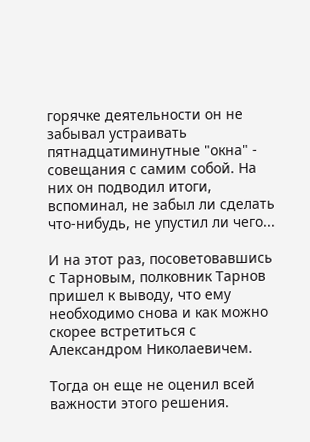горячке деятельности он не забывал устраивать пятнадцатиминутные "окна" - совещания с самим собой. На них он подводил итоги, вспоминал, не забыл ли сделать что-нибудь, не упустил ли чего...

И на этот раз, посоветовавшись с Тарновым, полковник Тарнов пришел к выводу, что ему необходимо снова и как можно скорее встретиться с Александром Николаевичем.

Тогда он еще не оценил всей важности этого решения.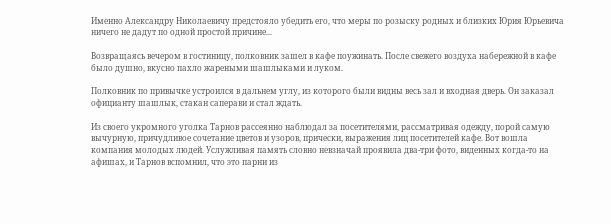Именно Александру Николаевичу предстояло убедить его, что меры по розыску родных и близких Юрия Юрьевича ничего не дадут по одной простой причине...

Возвращаясь вечером в гостиницу, полковник зашел в кафе поужинать. После свежего воздуха набережной в кафе было душно, вкусно пахло жареными шашлыками и луком.

Полковник по привычке устроился в дальнем углу, из которого были видны весь зал и входная дверь. Он заказал официанту шашлык, стакан саперави и стал ждать.

Из своего укромного уголка Тарнов рассеянно наблюдал за посетителями, рассматривая одежду, порой самую вычурную, причудливое сочетание цветов и узоров, прически, выражения лиц посетителей кафе. Вот вошла компания молодых людей. Услужливая память словно невзначай проявила два-три фото, виденных когда-то на афишах, и Тарнов вспомнил, что это парни из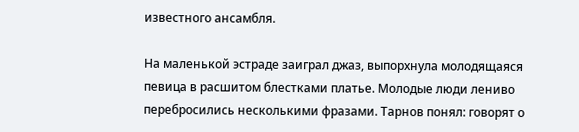известного ансамбля.

На маленькой эстраде заиграл джаз, выпорхнула молодящаяся певица в расшитом блестками платье. Молодые люди лениво перебросились несколькими фразами. Тарнов понял: говорят о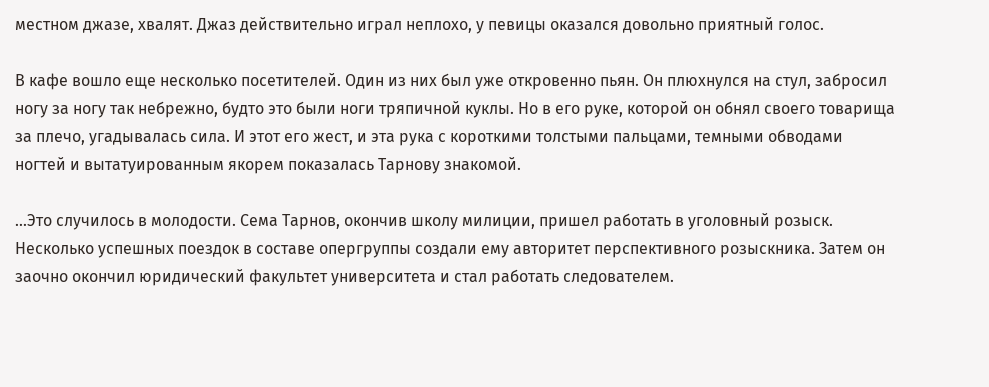местном джазе, хвалят. Джаз действительно играл неплохо, у певицы оказался довольно приятный голос.

В кафе вошло еще несколько посетителей. Один из них был уже откровенно пьян. Он плюхнулся на стул, забросил ногу за ногу так небрежно, будто это были ноги тряпичной куклы. Но в его руке, которой он обнял своего товарища за плечо, угадывалась сила. И этот его жест, и эта рука с короткими толстыми пальцами, темными обводами ногтей и вытатуированным якорем показалась Тарнову знакомой.

...Это случилось в молодости. Сема Тарнов, окончив школу милиции, пришел работать в уголовный розыск. Несколько успешных поездок в составе опергруппы создали ему авторитет перспективного розыскника. Затем он заочно окончил юридический факультет университета и стал работать следователем.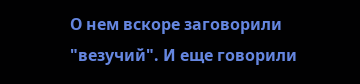О нем вскоре заговорили "везучий". И еще говорили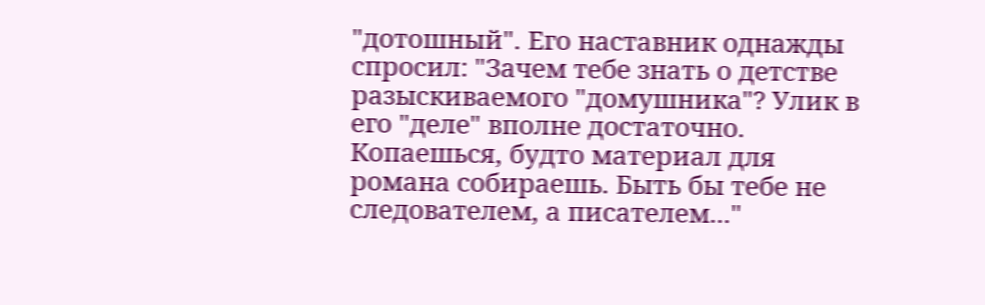"дотошный". Его наставник однажды спросил: "Зачем тебе знать о детстве разыскиваемого "домушника"? Улик в его "деле" вполне достаточно. Копаешься, будто материал для романа собираешь. Быть бы тебе не следователем, а писателем..."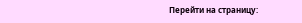Перейти на страницу: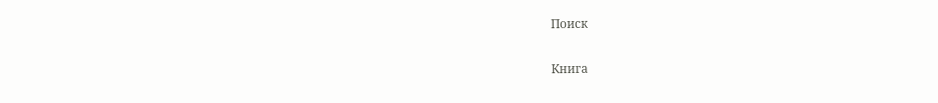Поиск

Книга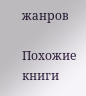жанров

Похожие книги